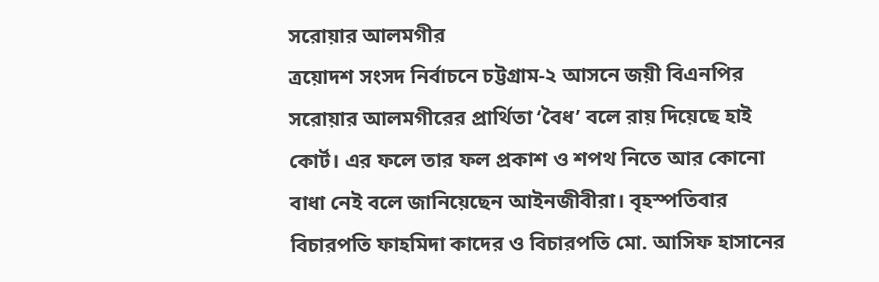সরোয়ার আলমগীর
ত্রয়োদশ সংসদ নির্বাচনে চট্টগ্রাম-২ আসনে জয়ী বিএনপির সরোয়ার আলমগীরের প্রার্থিতা ‘বৈধ’ বলে রায় দিয়েছে হাই কোর্ট। এর ফলে তার ফল প্রকাশ ও শপথ নিতে আর কোনো বাধা নেই বলে জানিয়েছেন আইনজীবীরা। বৃহস্পতিবার বিচারপতি ফাহমিদা কাদের ও বিচারপতি মো. আসিফ হাসানের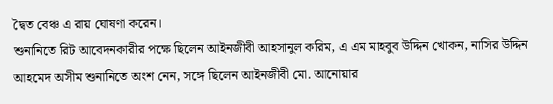দ্বৈত বেঞ্চ এ রায় ঘোষণা করেন।
শুনানিতে রিট আবেদনকারীর পক্ষে ছিলেন আইনজীবী আহসানুল করিম, এ এম মাহবুব উদ্দিন খোকন, নাসির উদ্দিন আহমেদ অসীম শুনানিতে অংশ নেন, সঙ্গে ছিলেন আইনজীবী মো. আনোয়ার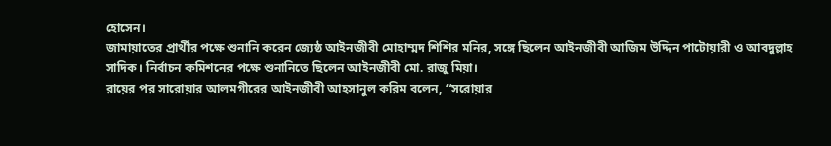হোসেন।
জামায়াতের প্রার্থীর পক্ষে শুনানি করেন জ্যেষ্ঠ আইনজীবী মোহাম্মদ শিশির মনির, সঙ্গে ছিলেন আইনজীবী আজিম উদ্দিন পাটোয়ারী ও আবদুল্লাহ সাদিক। নির্বাচন কমিশনের পক্ষে শুনানিতে ছিলেন আইনজীবী মো. রাজু মিয়া।
রায়ের পর সারোয়ার আলমগীরের আইনজীবী আহসানুল করিম বলেন, “সরোয়ার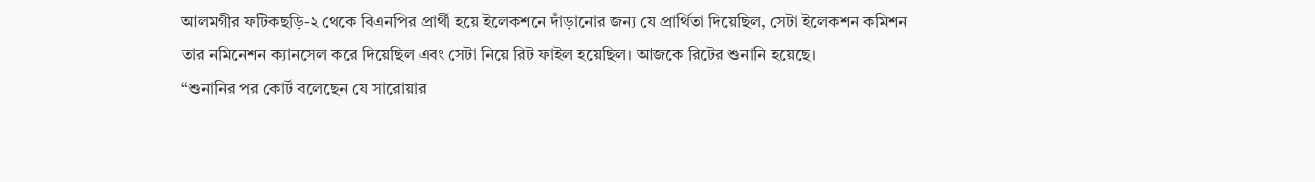আলমগীর ফটিকছড়ি-২ থেকে বিএনপির প্রার্থী হয়ে ইলেকশনে দাঁড়ানোর জন্য যে প্রার্থিতা দিয়েছিল, সেটা ইলেকশন কমিশন তার নমিনেশন ক্যানসেল করে দিয়েছিল এবং সেটা নিয়ে রিট ফাইল হয়েছিল। আজকে রিটের শুনানি হয়েছে।
“শুনানির পর কোর্ট বলেছেন যে সারোয়ার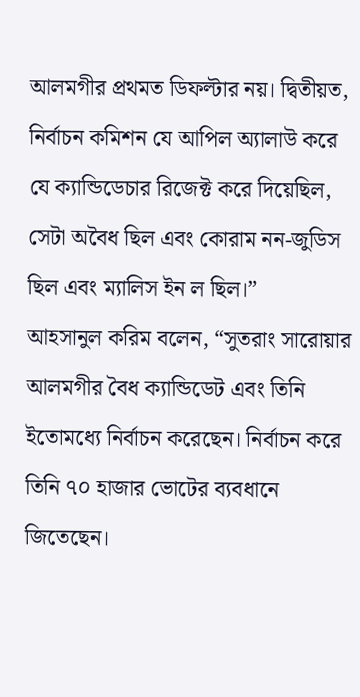আলমগীর প্রথমত ডিফল্টার নয়। দ্বিতীয়ত, নির্বাচন কমিশন যে আপিল অ্যালাউ করে যে ক্যান্ডিডেচার রিজেক্ট করে দিয়েছিল, সেটা অবৈধ ছিল এবং কোরাম নন-জুডিস ছিল এবং ম্যালিস ইন ল ছিল।”
আহসানুল করিম বলেন, “সুতরাং সারোয়ার আলমগীর বৈধ ক্যান্ডিডেট এবং তিনি ইতোমধ্যে নির্বাচন করেছেন। নির্বাচন করে তিনি ৭০ হাজার ভোটের ব্যবধানে জিতেছেন।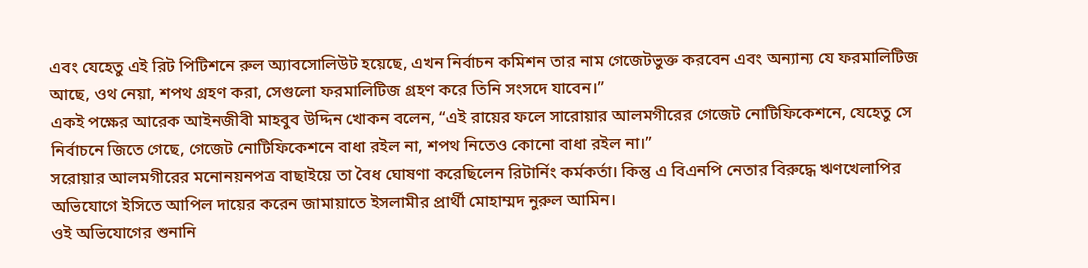এবং যেহেতু এই রিট পিটিশনে রুল অ্যাবসোলিউট হয়েছে, এখন নির্বাচন কমিশন তার নাম গেজেটভুক্ত করবেন এবং অন্যান্য যে ফরমালিটিজ আছে, ওথ নেয়া, শপথ গ্রহণ করা, সেগুলো ফরমালিটিজ গ্রহণ করে তিনি সংসদে যাবেন।”
একই পক্ষের আরেক আইনজীবী মাহবুব উদ্দিন খোকন বলেন, “এই রায়ের ফলে সারোয়ার আলমগীরের গেজেট নোটিফিকেশনে, যেহেতু সে নির্বাচনে জিতে গেছে, গেজেট নোটিফিকেশনে বাধা রইল না, শপথ নিতেও কোনো বাধা রইল না।”
সরোয়ার আলমগীরের মনোনয়নপত্র বাছাইয়ে তা বৈধ ঘোষণা করেছিলেন রিটার্নিং কর্মকর্তা। কিন্তু এ বিএনপি নেতার বিরুদ্ধে ঋণখেলাপির অভিযোগে ইসিতে আপিল দায়ের করেন জামায়াতে ইসলামীর প্রার্থী মোহাম্মদ নুরুল আমিন।
ওই অভিযোগের শুনানি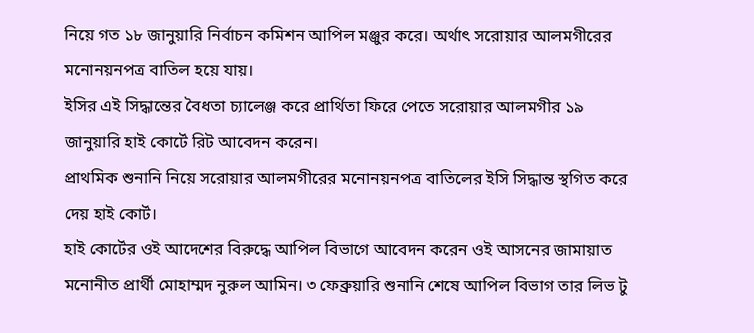নিয়ে গত ১৮ জানুয়ারি নির্বাচন কমিশন আপিল মঞ্জুর করে। অর্থাৎ সরোয়ার আলমগীরের মনোনয়নপত্র বাতিল হয়ে যায়।
ইসির এই সিদ্ধান্তের বৈধতা চ্যালেঞ্জ করে প্রার্থিতা ফিরে পেতে সরোয়ার আলমগীর ১৯ জানুয়ারি হাই কোর্টে রিট আবেদন করেন।
প্রাথমিক শুনানি নিয়ে সরোয়ার আলমগীরের মনোনয়নপত্র বাতিলের ইসি সিদ্ধান্ত স্থগিত করে দেয় হাই কোর্ট।
হাই কোর্টের ওই আদেশের বিরুদ্ধে আপিল বিভাগে আবেদন করেন ওই আসনের জামায়াত মনোনীত প্রার্থী মোহাম্মদ নুরুল আমিন। ৩ ফেব্রুয়ারি শুনানি শেষে আপিল বিভাগ তার লিভ টু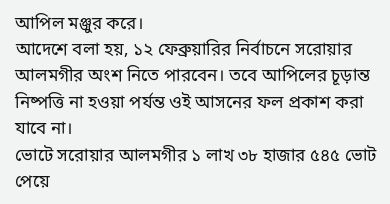আপিল মঞ্জুর করে।
আদেশে বলা হয়, ১২ ফেব্রুয়ারির নির্বাচনে সরোয়ার আলমগীর অংশ নিতে পারবেন। তবে আপিলের চূড়ান্ত নিষ্পত্তি না হওয়া পর্যন্ত ওই আসনের ফল প্রকাশ করা যাবে না।
ভোটে সরোয়ার আলমগীর ১ লাখ ৩৮ হাজার ৫৪৫ ভোট পেয়ে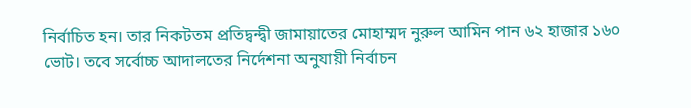নির্বাচিত হন। তার নিকটতম প্রতিদ্বন্দ্বী জামায়াতের মোহাম্মদ নুরুল আমিন পান ৬২ হাজার ১৬০ ভোট। তবে সর্বোচ্চ আদালতের নির্দেশনা অনুযায়ী নির্বাচন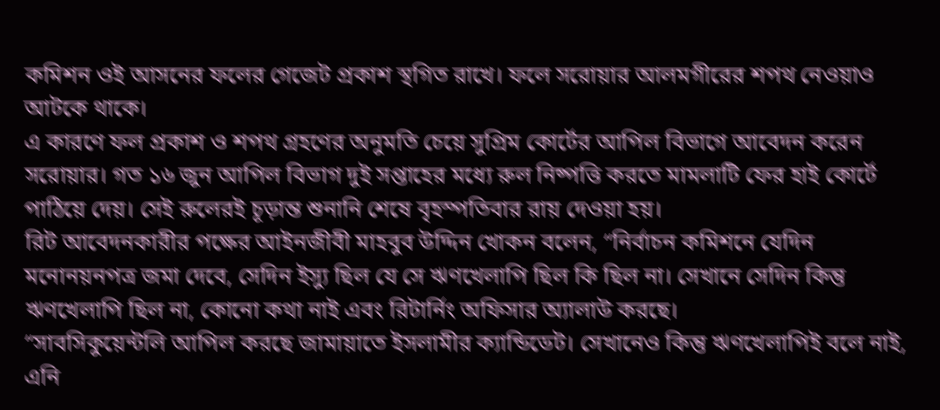কমিশন ওই আসনের ফলের গেজেট প্রকাশ স্থগিত রাখে। ফলে সরোয়ার আলমগীরের শপথ নেওয়াও আটকে থাকে।
এ কারণে ফল প্রকাশ ও শপথ গ্রহণের অনুমতি চেয়ে সুপ্রিম কোর্টের আপিল বিভাগে আবেদন করেন সরোয়ার। গত ১৬ জুন আপিল বিভাগ দুই সপ্তাহের মধ্যে রুল নিষ্পত্তি করতে মামলাটি ফের হাই কোর্টে পাঠিয়ে দেয়। সেই রুলেরই চূড়ান্ত শুনানি শেষে বৃহস্পতিবার রায় দেওয়া হয়।
রিট আবেদনকারীর পক্ষের আইনজীবী মাহবুব উদ্দিন খোকন বলেন, “নির্বাচন কমিশনে যেদিন মনোনয়নপত্র জমা দেবে, সেদিন ইস্যু ছিল যে সে ঋণখেলাপি ছিল কি ছিল না। সেখানে সেদিন কিন্তু ঋণখেলাপি ছিল না, কোনো কথা নাই এবং রিটার্নিং অফিসার অ্যালাউ করছে।
“সাবসিকুয়েন্টলি আপিল করছে জামায়াতে ইসলামীর ক্যান্ডিডেট। সেখানেও কিন্তু ঋণখেলাপিই বলে নাই, এনি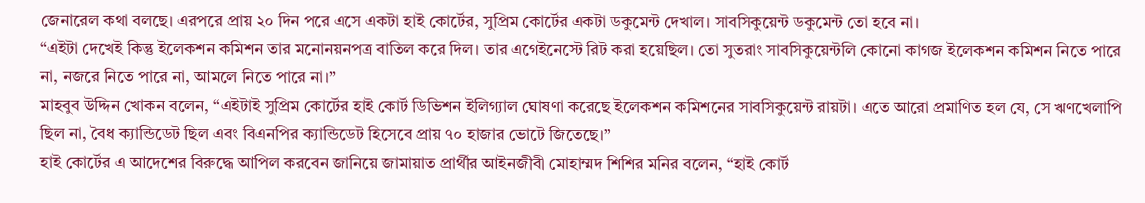জেনারেল কথা বলছে। এরপরে প্রায় ২০ দিন পরে এসে একটা হাই কোর্টের, সুপ্রিম কোর্টের একটা ডকুমেন্ট দেখাল। সাবসিকুয়েন্ট ডকুমেন্ট তো হবে না।
“এইটা দেখেই কিন্তু ইলেকশন কমিশন তার মনোনয়নপত্র বাতিল করে দিল। তার এগেইনেস্টে রিট করা হয়েছিল। তো সুতরাং সাবসিকুয়েন্টলি কোনো কাগজ ইলেকশন কমিশন নিতে পারে না, নজরে নিতে পারে না, আমলে নিতে পারে না।”
মাহবুব উদ্দিন খোকন বলেন, “এইটাই সুপ্রিম কোর্টের হাই কোর্ট ডিভিশন ইলিগ্যাল ঘোষণা করেছে ইলেকশন কমিশনের সাবসিকুয়েন্ট রায়টা। এতে আরো প্রমাণিত হল যে, সে ঋণখেলাপি ছিল না, বৈধ ক্যান্ডিডেট ছিল এবং বিএনপির ক্যান্ডিডেট হিসেবে প্রায় ৭০ হাজার ভোটে জিতেছে।”
হাই কোর্টের এ আদেশের বিরুদ্ধে আপিল করবেন জানিয়ে জামায়াত প্রার্থীর আইনজীবী মোহাম্মদ শিশির মনির বলেন, “হাই কোর্ট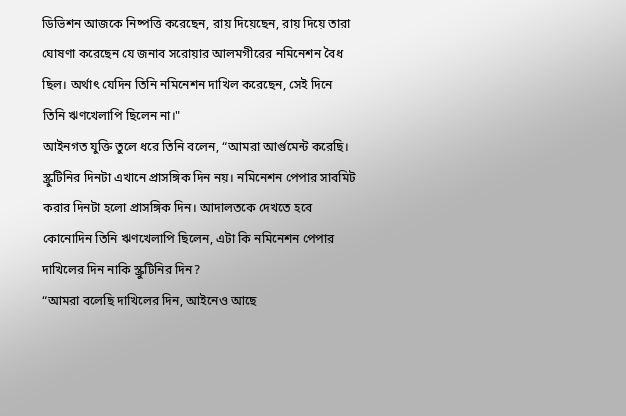ডিভিশন আজকে নিষ্পত্তি করেছেন, রায় দিয়েছেন, রায় দিয়ে তারা ঘোষণা করেছেন যে জনাব সরোয়ার আলমগীরের নমিনেশন বৈধ ছিল। অর্থাৎ যেদিন তিনি নমিনেশন দাখিল করেছেন, সেই দিনে তিনি ঋণখেলাপি ছিলেন না।"
আইনগত যুক্তি তুলে ধরে তিনি বলেন, “আমরা আর্গুমেন্ট করেছি। স্ক্রুটিনির দিনটা এখানে প্রাসঙ্গিক দিন নয়। নমিনেশন পেপার সাবমিট করার দিনটা হলো প্রাসঙ্গিক দিন। আদালতকে দেখতে হবে কোনোদিন তিনি ঋণখেলাপি ছিলেন, এটা কি নমিনেশন পেপার দাখিলের দিন নাকি স্ক্রুটিনির দিন?
“আমরা বলেছি দাখিলের দিন, আইনেও আছে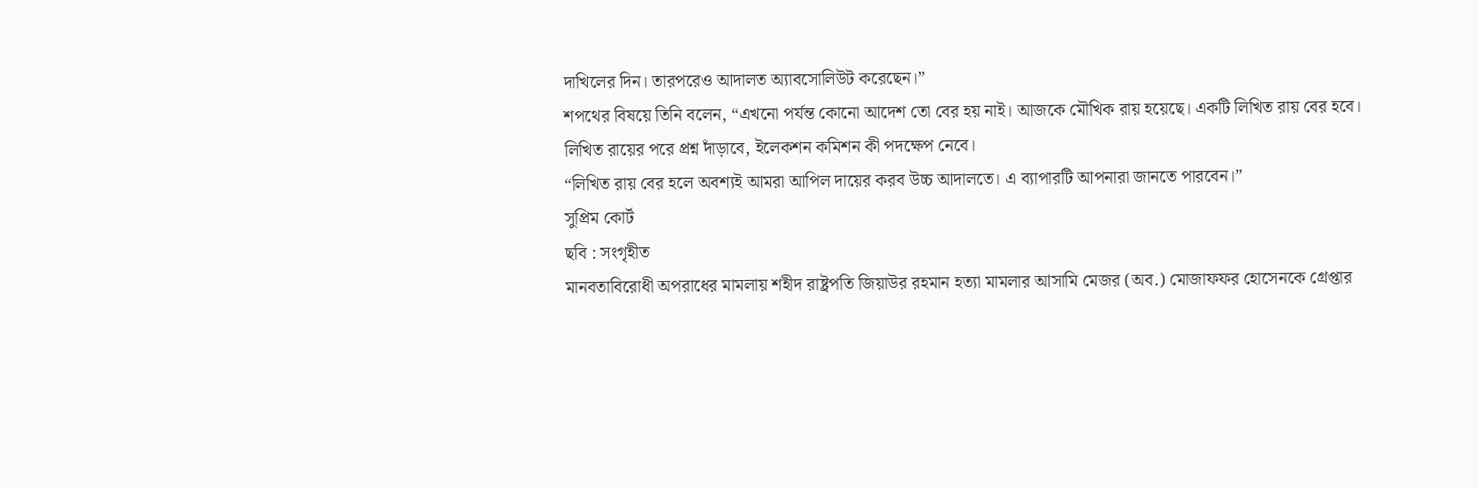দাখিলের দিন। তারপরেও আদালত অ্যাবসোলিউট করেছেন।”
শপথের বিষয়ে তিনি বলেন, “এখনো পর্যন্ত কোনো আদেশ তো বের হয় নাই। আজকে মৌখিক রায় হয়েছে। একটি লিখিত রায় বের হবে। লিখিত রায়ের পরে প্রশ্ন দাঁড়াবে, ইলেকশন কমিশন কী পদক্ষেপ নেবে।
“লিখিত রায় বের হলে অবশ্যই আমরা আপিল দায়ের করব উচ্চ আদালতে। এ ব্যাপারটি আপনারা জানতে পারবেন।”
সুপ্রিম কোর্ট
ছবি : সংগৃহীত
মানবতাবিরোধী অপরাধের মামলায় শহীদ রাষ্ট্রপতি জিয়াউর রহমান হত্যা মামলার আসামি মেজর (অব.) মোজাফফর হোসেনকে গ্রেপ্তার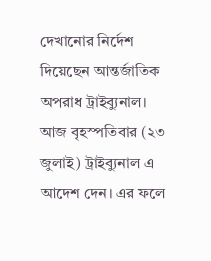দেখানোর নির্দেশ দিয়েছেন আন্তর্জাতিক অপরাধ ট্রাইব্যুনাল।
আজ বৃহস্পতিবার (২৩ জুলাই) ট্রাইব্যুনাল এ আদেশ দেন। এর ফলে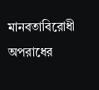মানবতাবিরোধী অপরাধের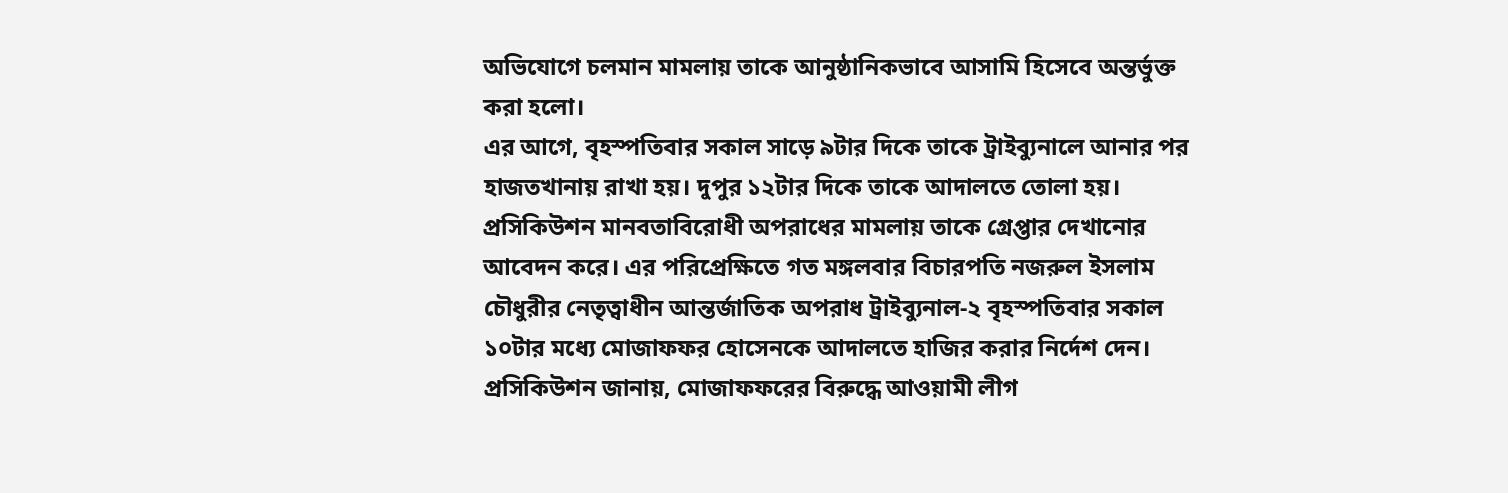অভিযোগে চলমান মামলায় তাকে আনুষ্ঠানিকভাবে আসামি হিসেবে অন্তর্ভুক্ত করা হলো।
এর আগে, বৃহস্পতিবার সকাল সাড়ে ৯টার দিকে তাকে ট্রাইব্যুনালে আনার পর হাজতখানায় রাখা হয়। দুপুর ১২টার দিকে তাকে আদালতে তোলা হয়।
প্রসিকিউশন মানবতাবিরোধী অপরাধের মামলায় তাকে গ্রেপ্তার দেখানোর আবেদন করে। এর পরিপ্রেক্ষিতে গত মঙ্গলবার বিচারপতি নজরুল ইসলাম চৌধুরীর নেতৃত্বাধীন আন্তর্জাতিক অপরাধ ট্রাইব্যুনাল-২ বৃহস্পতিবার সকাল ১০টার মধ্যে মোজাফফর হোসেনকে আদালতে হাজির করার নির্দেশ দেন।
প্রসিকিউশন জানায়, মোজাফফরের বিরুদ্ধে আওয়ামী লীগ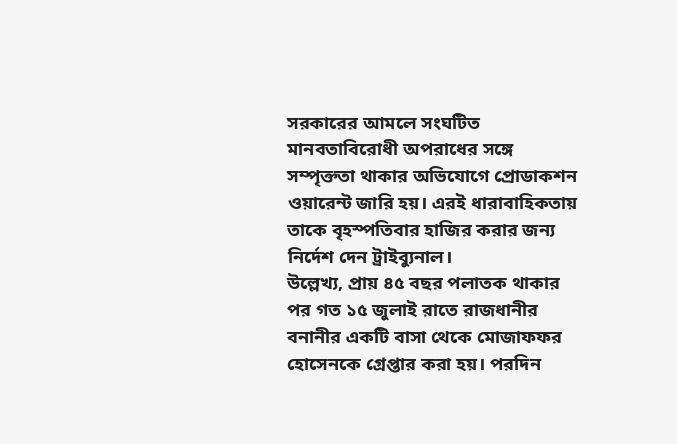সরকারের আমলে সংঘটিত মানবতাবিরোধী অপরাধের সঙ্গে সম্পৃক্ততা থাকার অভিযোগে প্রোডাকশন ওয়ারেন্ট জারি হয়। এরই ধারাবাহিকতায় তাকে বৃহস্পতিবার হাজির করার জন্য নির্দেশ দেন ট্রাইব্যুনাল।
উল্লেখ্য, প্রায় ৪৫ বছর পলাতক থাকার পর গত ১৫ জুলাই রাতে রাজধানীর বনানীর একটি বাসা থেকে মোজাফফর হোসেনকে গ্রেপ্তার করা হয়। পরদিন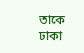তাকে ঢাকা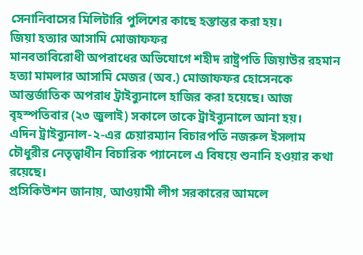সেনানিবাসের মিলিটারি পুলিশের কাছে হস্তান্তর করা হয়।
জিয়া হত্যার আসামি মোজাফফর
মানবতাবিরোধী অপরাধের অভিযোগে শহীদ রাষ্ট্রপতি জিয়াউর রহমান হত্যা মামলার আসামি মেজর (অব.) মোজাফফর হোসেনকে আন্তর্জাতিক অপরাধ ট্রাইব্যুনালে হাজির করা হয়েছে। আজ বৃহস্পতিবার (২৩ জুলাই) সকালে তাকে ট্রাইব্যুনালে আনা হয়।
এদিন ট্রাইব্যুনাল-২-এর চেয়ারম্যান বিচারপতি নজরুল ইসলাম চৌধুরীর নেতৃত্বাধীন বিচারিক প্যানেলে এ বিষয়ে শুনানি হওয়ার কথা রয়েছে।
প্রসিকিউশন জানায়, আওয়ামী লীগ সরকারের আমলে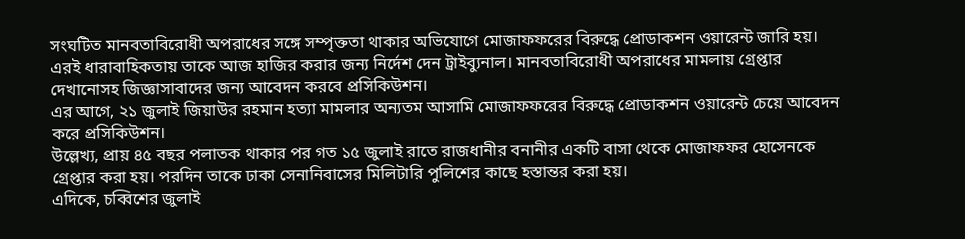সংঘটিত মানবতাবিরোধী অপরাধের সঙ্গে সম্পৃক্ততা থাকার অভিযোগে মোজাফফরের বিরুদ্ধে প্রোডাকশন ওয়ারেন্ট জারি হয়। এরই ধারাবাহিকতায় তাকে আজ হাজির করার জন্য নির্দেশ দেন ট্রাইব্যুনাল। মানবতাবিরোধী অপরাধের মামলায় গ্রেপ্তার দেখানোসহ জিজ্ঞাসাবাদের জন্য আবেদন করবে প্রসিকিউশন।
এর আগে, ২১ জুলাই জিয়াউর রহমান হত্যা মামলার অন্যতম আসামি মোজাফফরের বিরুদ্ধে প্রোডাকশন ওয়ারেন্ট চেয়ে আবেদন করে প্রসিকিউশন।
উল্লেখ্য, প্রায় ৪৫ বছর পলাতক থাকার পর গত ১৫ জুলাই রাতে রাজধানীর বনানীর একটি বাসা থেকে মোজাফফর হোসেনকে গ্রেপ্তার করা হয়। পরদিন তাকে ঢাকা সেনানিবাসের মিলিটারি পুলিশের কাছে হস্তান্তর করা হয়।
এদিকে, চব্বিশের জুলাই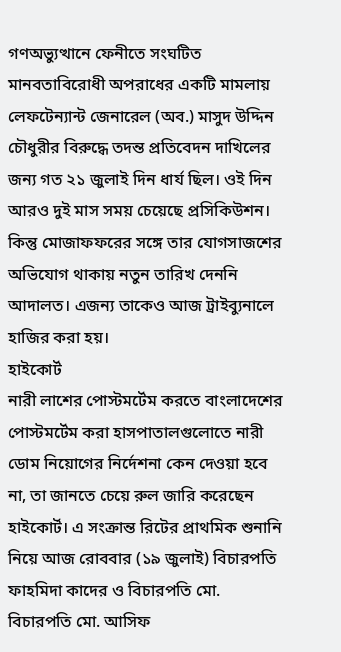গণঅভ্যুত্থানে ফেনীতে সংঘটিত মানবতাবিরোধী অপরাধের একটি মামলায় লেফটেন্যান্ট জেনারেল (অব.) মাসুদ উদ্দিন চৌধুরীর বিরুদ্ধে তদন্ত প্রতিবেদন দাখিলের জন্য গত ২১ জুলাই দিন ধার্য ছিল। ওই দিন আরও দুই মাস সময় চেয়েছে প্রসিকিউশন। কিন্তু মোজাফফরের সঙ্গে তার যোগসাজশের অভিযোগ থাকায় নতুন তারিখ দেননি আদালত। এজন্য তাকেও আজ ট্রাইব্যুনালে হাজির করা হয়।
হাইকোর্ট
নারী লাশের পোস্টমর্টেম করতে বাংলাদেশের পোস্টমর্টেম করা হাসপাতালগুলোতে নারী ডোম নিয়োগের নির্দেশনা কেন দেওয়া হবে না, তা জানতে চেয়ে রুল জারি করেছেন হাইকোর্ট। এ সংক্রান্ত রিটের প্রাথমিক শুনানি নিয়ে আজ রোববার (১৯ জুলাই) বিচারপতি ফাহমিদা কাদের ও বিচারপতি মো. বিচারপতি মো. আসিফ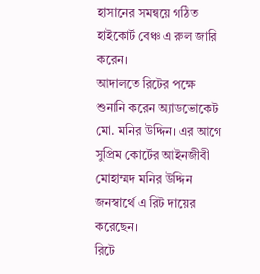হাসানের সমন্বয়ে গঠিত হাইকোর্ট বেঞ্চ এ রুল জারি করেন।
আদালতে রিটের পক্ষে শুনানি করেন অ্যাডভোকেট মো. মনির উদ্দিন। এর আগে সুপ্রিম কোর্টের আইনজীবী মোহাম্মদ মনির উদ্দিন জনস্বার্থে এ রিট দায়ের করেছেন।
রিটে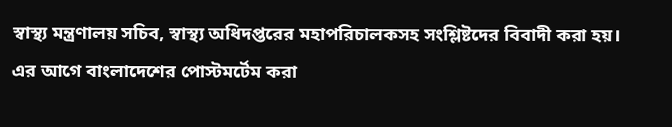স্বাস্থ্য মন্ত্রণালয় সচিব, স্বাস্থ্য অধিদপ্তরের মহাপরিচালকসহ সংশ্লিষ্টদের বিবাদী করা হয়। এর আগে বাংলাদেশের পোস্টমর্টেম করা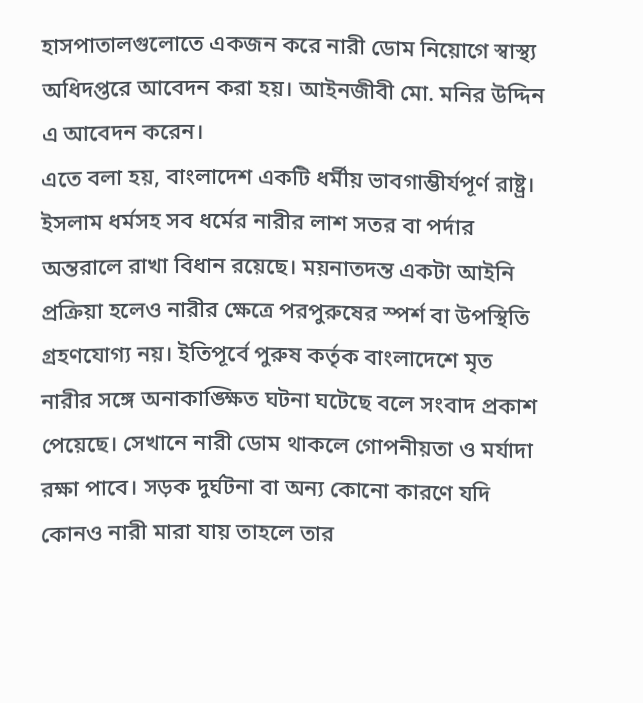হাসপাতালগুলোতে একজন করে নারী ডোম নিয়োগে স্বাস্থ্য অধিদপ্তরে আবেদন করা হয়। আইনজীবী মো. মনির উদ্দিন এ আবেদন করেন।
এতে বলা হয়, বাংলাদেশ একটি ধর্মীয় ভাবগাম্ভীর্যপূর্ণ রাষ্ট্র। ইসলাম ধর্মসহ সব ধর্মের নারীর লাশ সতর বা পর্দার অন্তরালে রাখা বিধান রয়েছে। ময়নাতদন্ত একটা আইনি প্রক্রিয়া হলেও নারীর ক্ষেত্রে পরপুরুষের স্পর্শ বা উপস্থিতি গ্রহণযোগ্য নয়। ইতিপূর্বে পুরুষ কর্তৃক বাংলাদেশে মৃত নারীর সঙ্গে অনাকাঙ্ক্ষিত ঘটনা ঘটেছে বলে সংবাদ প্রকাশ পেয়েছে। সেখানে নারী ডোম থাকলে গোপনীয়তা ও মর্যাদা রক্ষা পাবে। সড়ক দুর্ঘটনা বা অন্য কোনো কারণে যদি কোনও নারী মারা যায় তাহলে তার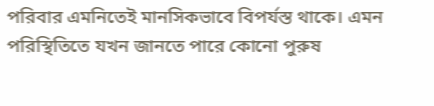পরিবার এমনিতেই মানসিকভাবে বিপর্যস্ত থাকে। এমন পরিস্থিতিতে যখন জানতে পারে কোনো পুরুষ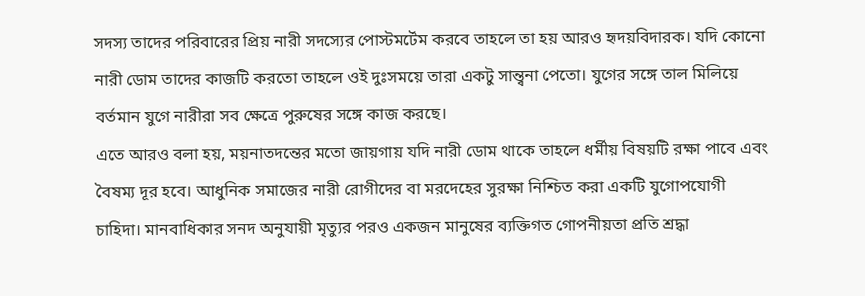সদস্য তাদের পরিবারের প্রিয় নারী সদস্যের পোস্টমর্টেম করবে তাহলে তা হয় আরও হৃদয়বিদারক। যদি কোনো নারী ডোম তাদের কাজটি করতো তাহলে ওই দুঃসময়ে তারা একটু সান্ত্বনা পেতো। যুগের সঙ্গে তাল মিলিয়ে বর্তমান যুগে নারীরা সব ক্ষেত্রে পুরুষের সঙ্গে কাজ করছে।
এতে আরও বলা হয়, ময়নাতদন্তের মতো জায়গায় যদি নারী ডোম থাকে তাহলে ধর্মীয় বিষয়টি রক্ষা পাবে এবং বৈষম্য দূর হবে। আধুনিক সমাজের নারী রোগীদের বা মরদেহের সুরক্ষা নিশ্চিত করা একটি যুগোপযোগী চাহিদা। মানবাধিকার সনদ অনুযায়ী মৃত্যুর পরও একজন মানুষের ব্যক্তিগত গোপনীয়তা প্রতি শ্রদ্ধা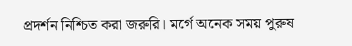প্রদর্শন নিশ্চিত করা জরুরি। মর্গে অনেক সময় পুরুষ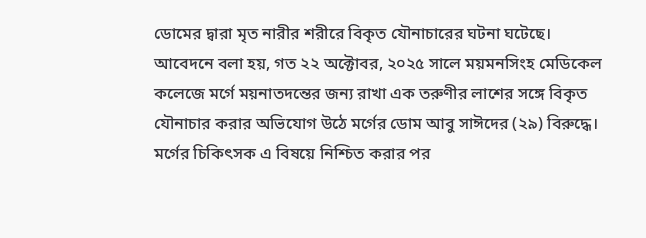ডোমের দ্বারা মৃত নারীর শরীরে বিকৃত যৌনাচারের ঘটনা ঘটেছে।
আবেদনে বলা হয়, গত ২২ অক্টোবর, ২০২৫ সালে ময়মনসিংহ মেডিকেল কলেজে মর্গে ময়নাতদন্তের জন্য রাখা এক তরুণীর লাশের সঙ্গে বিকৃত যৌনাচার করার অভিযোগ উঠে মর্গের ডোম আবু সাঈদের (২৯) বিরুদ্ধে। মর্গের চিকিৎসক এ বিষয়ে নিশ্চিত করার পর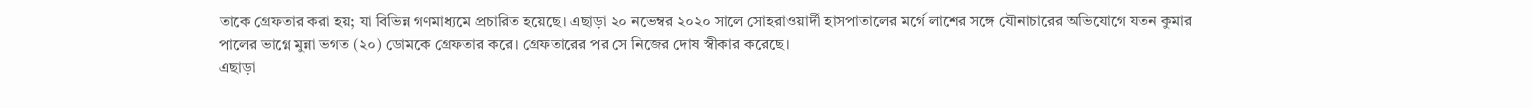তাকে গ্রেফতার করা হয়; যা বিভিন্ন গণমাধ্যমে প্রচারিত হয়েছে। এছাড়া ২০ নভেম্বর ২০২০ সালে সোহরাওয়ার্দী হাসপাতালের মর্গে লাশের সঙ্গে যৌনাচারের অভিযোগে যতন কুমার পালের ভাগ্নে মুন্না ভগত (২০) ডোমকে গ্রেফতার করে। গ্রেফতারের পর সে নিজের দোষ স্বীকার করেছে।
এছাড়া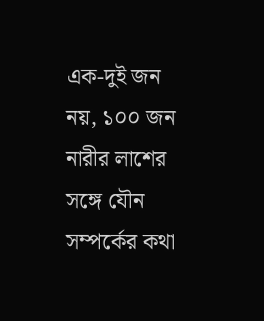এক-দুই জন নয়, ১০০ জন নারীর লাশের সঙ্গে যৌন সম্পর্কের কথা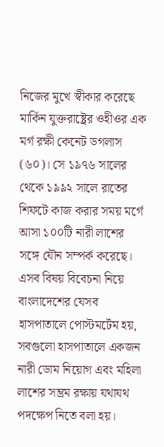নিজের মুখে স্বীকার করেছে মার্কিন যুক্তরাষ্ট্রের ওহীওর এক মর্গ রক্ষী কেনেট ডগলাস (৬০)। সে ১৯৭৬ সালের থেকে ১৯৯২ সালে রাতের শিফটে কাজ করার সময় মর্গে আসা ১০০টি নারী লাশের সঙ্গে যৌন সম্পর্ক করেছে। এসব বিষয় বিবেচনা নিয়ে বাংলাদেশের যেসব হাসপাতালে পোস্টমর্টেম হয়, সবগুলো হাসপাতালে একজন নারী ডোম নিয়োগ এবং মহিলা লাশের সম্ভ্রম রক্ষায় যথাযথ পদক্ষেপ নিতে বলা হয়।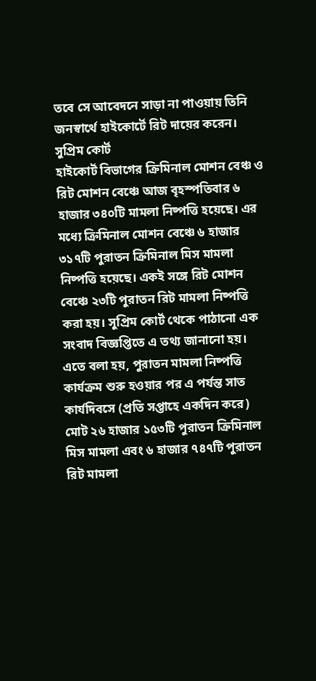তবে সে আবেদনে সাড়া না পাওয়ায় তিনি জনস্বার্থে হাইকোর্টে রিট দায়ের করেন।
সুপ্রিম কোর্ট
হাইকোর্ট বিভাগের ক্রিমিনাল মোশন বেঞ্চ ও রিট মোশন বেঞ্চে আজ বৃহস্পতিবার ৬ হাজার ৩৪০টি মামলা নিষ্পত্তি হয়েছে। এর মধ্যে ক্রিমিনাল মোশন বেঞ্চে ৬ হাজার ৩১৭টি পুরাতন ক্রিমিনাল মিস মামলা নিষ্পত্তি হয়েছে। একই সঙ্গে রিট মোশন বেঞ্চে ২৩টি পুরাতন রিট মামলা নিষ্পত্তি করা হয়। সুপ্রিম কোর্ট থেকে পাঠানো এক সংবাদ বিজ্ঞপ্তিতে এ তথ্য জানানো হয়।
এতে বলা হয়, পুরাতন মামলা নিষ্পত্তি কার্যক্রম শুরু হওয়ার পর এ পর্যন্ত সাত কার্যদিবসে (প্রতি সপ্তাহে একদিন করে) মোট ২৬ হাজার ১৫৩টি পুরাতন ক্রিমিনাল মিস মামলা এবং ৬ হাজার ৭৪৭টি পুরাতন রিট মামলা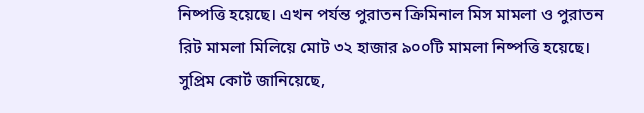নিষ্পত্তি হয়েছে। এখন পর্যন্ত পুরাতন ক্রিমিনাল মিস মামলা ও পুরাতন রিট মামলা মিলিয়ে মোট ৩২ হাজার ৯০০টি মামলা নিষ্পত্তি হয়েছে।
সুপ্রিম কোর্ট জানিয়েছে,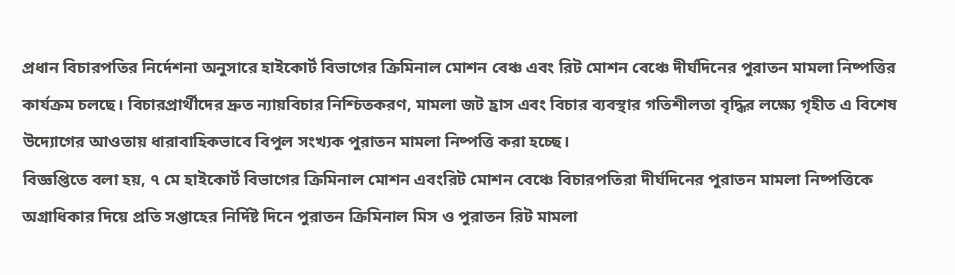প্রধান বিচারপতির নির্দেশনা অনুসারে হাইকোর্ট বিভাগের ক্রিমিনাল মোশন বেঞ্চ এবং রিট মোশন বেঞ্চে দীর্ঘদিনের পুরাতন মামলা নিষ্পত্তির কার্যক্রম চলছে। বিচারপ্রার্থীদের দ্রুত ন্যায়বিচার নিশ্চিতকরণ, মামলা জট হ্রাস এবং বিচার ব্যবস্থার গতিশীলতা বৃদ্ধির লক্ষ্যে গৃহীত এ বিশেষ উদ্যোগের আওতায় ধারাবাহিকভাবে বিপুল সংখ্যক পুরাতন মামলা নিষ্পত্তি করা হচ্ছে।
বিজ্ঞপ্তিতে বলা হয়, ৭ মে হাইকোর্ট বিভাগের ক্রিমিনাল মোশন এবংরিট মোশন বেঞ্চে বিচারপতিরা দীর্ঘদিনের পুরাতন মামলা নিষ্পত্তিকে অগ্রাধিকার দিয়ে প্রতি সপ্তাহের নির্দিষ্ট দিনে পুরাতন ক্রিমিনাল মিস ও পুরাতন রিট মামলা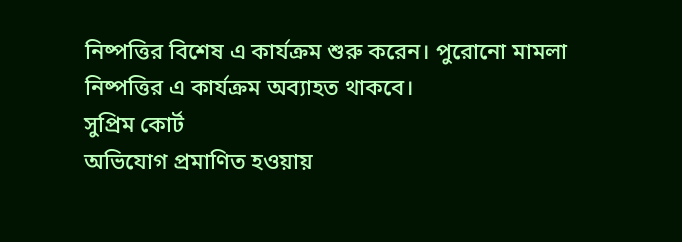নিষ্পত্তির বিশেষ এ কার্যক্রম শুরু করেন। পুরোনো মামলা নিষ্পত্তির এ কার্যক্রম অব্যাহত থাকবে।
সুপ্রিম কোর্ট
অভিযোগ প্রমাণিত হওয়ায়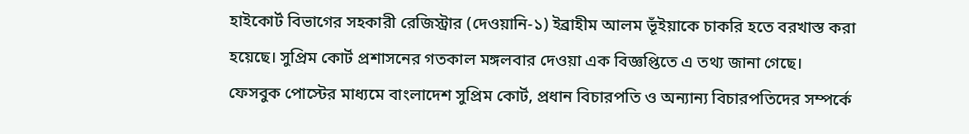হাইকোর্ট বিভাগের সহকারী রেজিস্ট্রার (দেওয়ানি-১) ইব্রাহীম আলম ভূঁইয়াকে চাকরি হতে বরখাস্ত করা হয়েছে। সুপ্রিম কোর্ট প্রশাসনের গতকাল মঙ্গলবার দেওয়া এক বিজ্ঞপ্তিতে এ তথ্য জানা গেছে।
ফেসবুক পোস্টের মাধ্যমে বাংলাদেশ সুপ্রিম কোর্ট, প্রধান বিচারপতি ও অন্যান্য বিচারপতিদের সম্পর্কে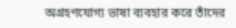অগ্রহণযোগ্য ভাষা ব্যবহার করে তাঁদের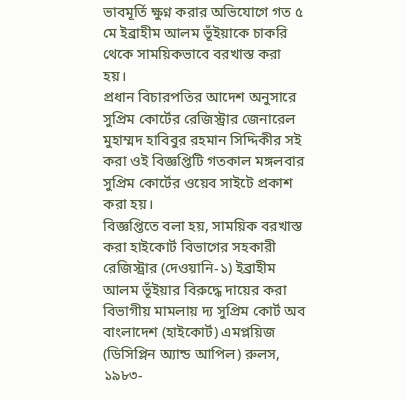ভাবমূর্তি ক্ষুণ্ন করার অভিযোগে গত ৫ মে ইব্রাহীম আলম ভূঁইয়াকে চাকরি থেকে সাময়িকভাবে বরখাস্ত করা হয়।
প্রধান বিচারপতির আদেশ অনুসারে সুপ্রিম কোর্টের রেজিস্ট্রার জেনারেল মুহাম্মদ হাবিবুর রহমান সিদ্দিকীর সই করা ওই বিজ্ঞপ্তিটি গতকাল মঙ্গলবার সুপ্রিম কোর্টের ওয়েব সাইটে প্রকাশ করা হয়।
বিজ্ঞপ্তিতে বলা হয়, সাময়িক বরখাস্ত করা হাইকোর্ট বিভাগের সহকারী রেজিস্ট্রার (দেওয়ানি-১) ইব্রাহীম আলম ভূঁইয়ার বিরুদ্ধে দায়ের করা বিভাগীয় মামলায় দ্য সুপ্রিম কোর্ট অব বাংলাদেশ (হাইকোর্ট) এমপ্লয়িজ (ডিসিপ্লিন অ্যান্ড আপিল) রুলস, ১৯৮৩-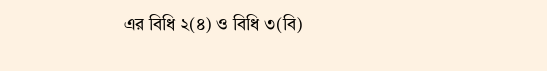এর বিধি ২(৪) ও বিধি ৩(বি)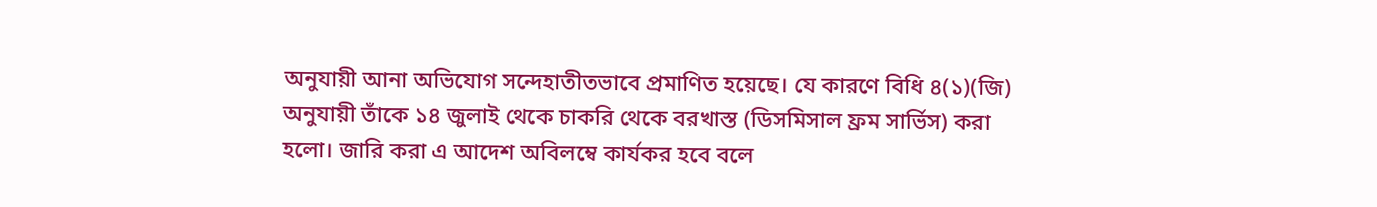অনুযায়ী আনা অভিযোগ সন্দেহাতীতভাবে প্রমাণিত হয়েছে। যে কারণে বিধি ৪(১)(জি) অনুযায়ী তাঁকে ১৪ জুলাই থেকে চাকরি থেকে বরখাস্ত (ডিসমিসাল ফ্রম সার্ভিস) করা হলো। জারি করা এ আদেশ অবিলম্বে কার্যকর হবে বলে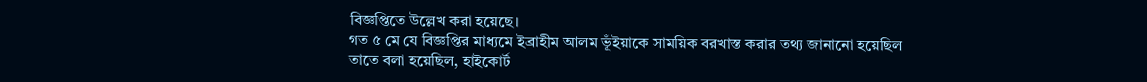বিজ্ঞপ্তিতে উল্লেখ করা হয়েছে।
গত ৫ মে যে বিজ্ঞপ্তির মাধ্যমে ইব্রাহীম আলম ভূঁইয়াকে সাময়িক বরখাস্ত করার তথ্য জানানো হয়েছিল তাতে বলা হয়েছিল, হাইকোর্ট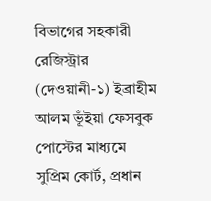বিভাগের সহকারী রেজিস্ট্রার (দেওয়ানী-১) ইব্রাহীম আলম ভূঁইয়া ফেসবুক পোস্টের মাধ্যমে সুপ্রিম কোর্ট, প্রধান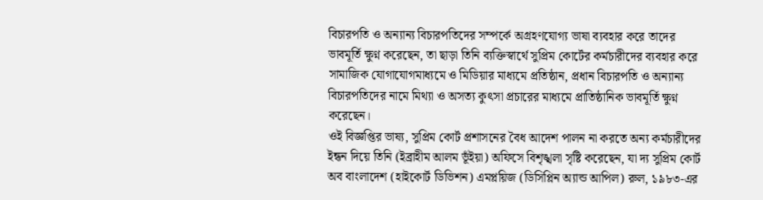বিচারপতি ও অন্যান্য বিচারপতিদের সম্পর্কে অগ্রহণযোগ্য ভাষা ব্যবহার করে তাদের ভাবমূর্তি ক্ষুণ্ন করেছেন, তা ছাড়া তিনি ব্যক্তিস্বার্থে সুপ্রিম কোর্টের কর্মচারীদের ব্যবহার করে সামাজিক যোগাযোগমাধ্যমে ও মিডিয়ার মাধ্যমে প্রতিষ্ঠান, প্রধান বিচারপতি ও অন্যান্য বিচারপতিদের নামে মিথ্যা ও অসত্য কুৎসা প্রচারের মাধ্যমে প্রাতিষ্ঠানিক ভাবমূর্তি ক্ষুণ্ন করেছেন।
ওই বিজ্ঞপ্তির ভাষ্য, সুপ্রিম কোর্ট প্রশাসনের বৈধ আদেশ পালন না করতে অন্য কর্মচারীদের ইন্ধন দিয়ে তিনি (ইব্রাহীম আলম ভূঁইয়া) অফিসে বিশৃঙ্খলা সৃষ্টি করেছেন, যা দ্য সুপ্রিম কোর্ট অব বাংলাদেশ (হাইকোর্ট ডিভিশন) এমপ্লয়িজ (ডিসিপ্লিন অ্যান্ড আপিল) রুল, ১৯৮৩-এর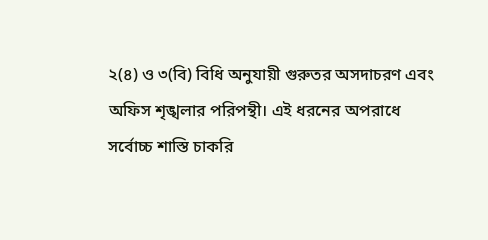২(৪) ও ৩(বি) বিধি অনুযায়ী গুরুতর অসদাচরণ এবং অফিস শৃঙ্খলার পরিপন্থী। এই ধরনের অপরাধে সর্বোচ্চ শাস্তি চাকরি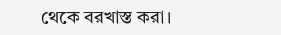থেকে বরখাস্ত করা।